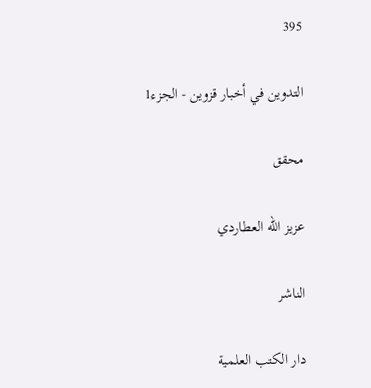395

التدوين في أخبار قزوين - الجزء1

محقق

عزيز الله العطاردي

الناشر

دار الكتب العلمية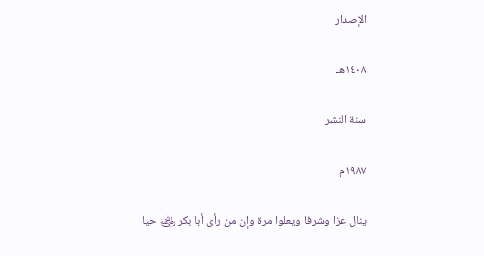الإصدار

١٤٠٨هـ

سنة النشر

١٩٨٧م

ينال عزا وشرفا ويعلوا مرة وإن من رأى أبا بكر ﵁ حيا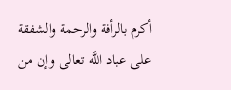أكرم بالرأفة والرحمة والشفقة على عباد اللَّه تعالى وإن من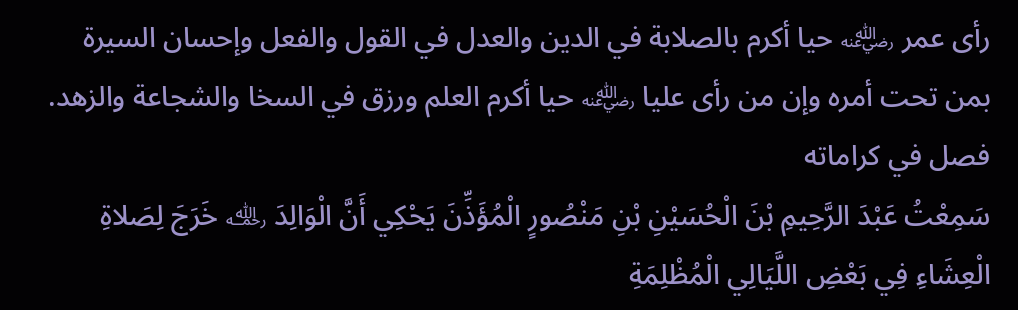رأى عمر ﵁ حيا أكرم بالصلابة في الدين والعدل في القول والفعل وإحسان السيرة بمن تحت أمره وإن من رأى عليا ﵁ حيا أكرم العلم ورزق في السخا والشجاعة والزهد.
فصل في كراماته
سَمِعْتُ عَبْدَ الرَّحِيمِ بْنَ الْحُسَيْنِ بْنِ مَنْصُورٍ الْمُؤَذِّنَ يَحْكِي أَنَّ الْوَالِدَ ﵀ خَرَجَ لِصَلاةِ الْعِشَاءِ فِي بَعْضِ اللَّيَالِي الْمُظْلِمَةِ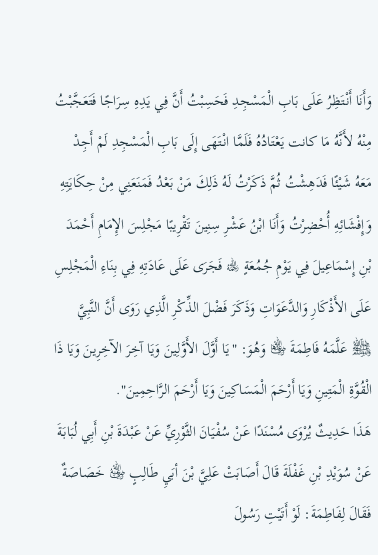وَأَنَا أَنْتَظِرُ عَلَى بَابِ الْمَسْجِدِ فَحَسِبْتُ أَنَّ فِي يَدِهِ سِرَاجًا فَتَعَجَّبْتُ مِنْهُ لأَنَّهُ مَا كانت يَعْتَادُهُ فَلَمَّا انْتَهَى إِلَى بَابِ الْمَسْجِدِ لَمْ أَجِدْ مَعَهُ شَيْئًا فَدَهِشْتُ ثُمَّ ذَكَرْتُ لَهُ ذَلِكَ مَنْ بَعْدُ فَمَنَعَنِي مِنْ حِكَايَتِهِ وَإِفْشَائِهِ أُحْضِرْتُ وَأَنَا ابْنُ عَشْرِ سِنِينَ تَقْرِيبًا مَجْلِسَ الإِمَامِ أَحْمَدَ بْنِ إِسْمَاعِيلَ فِي يَوْمِ جُمُعَةٍ ﵀ فَجَرَى عَلَى عَادَتِهِ فِي بِنَاءِ الْمَجْلِسِ عَلَى الأَذْكَارِ وَالدَّعَوَاتِ وَذَكَرَ فَضْلَ الذِّكْرِ الَّذِي رَوَى أَنَّ النَّبِيَّ ﵌ عَلَّمَهُ فَاطِمَةَ ﵂ وَهُوَ: "يَا أَوَّلَ الأَوَّلِينَ وَيَا آخِرَ الآخِرِينَ وَيَا ذَا الْقُوَّةِ الْمَتِينِ وَيَا أَرْحَمَ الْمَسَاكِينَ وَيَا أَرْحَمَ الرَّاحِمِينَ".
هَذَا حَدِيثٌ يُرْوَى مُسْنَدًا عَنْ سُفْيَانَ الثَّوْرِيِّ عَنْ عَبْدَةَ بْنِ أَبِي لُبَابَةَ عَنْ سُوَيْدِ بْنِ غَفْلَةَ قَالَ أَصَابَتْ عَلِيَّ بْنَ أبَيِ طَالِبٍ ﵁ خَصَاصَةٌ فَقَالَ لِفَاطِمَةَ: لَوْ أَتَيْتِ رَسُولَ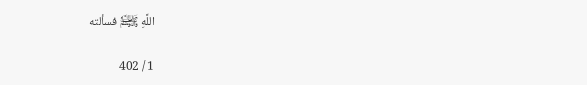اللَّهِ ﵌ فسألته

1 / 402